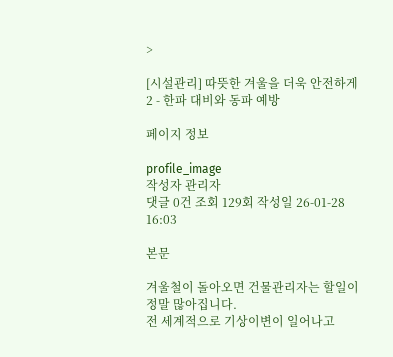>

[시설관리] 따뜻한 겨울을 더욱 안전하게 2 - 한파 대비와 동파 예방

페이지 정보

profile_image
작성자 관리자
댓글 0건 조회 129회 작성일 26-01-28 16:03

본문

겨울철이 돌아오면 건물관리자는 할일이 정말 많아집니다.
전 세계적으로 기상이변이 일어나고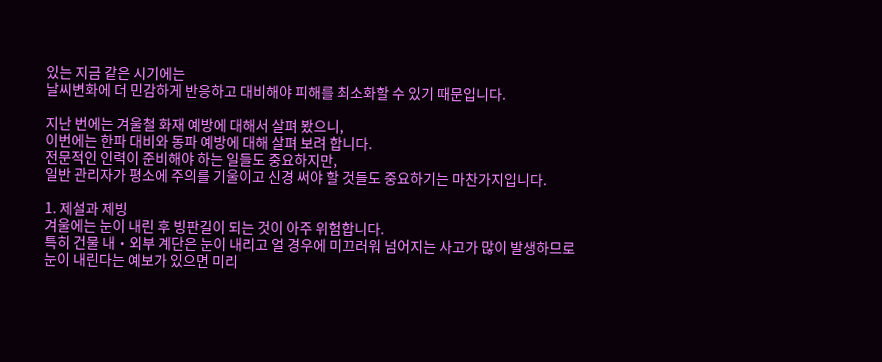있는 지금 같은 시기에는
날씨변화에 더 민감하게 반응하고 대비해야 피해를 최소화할 수 있기 때문입니다.

지난 번에는 겨울철 화재 예방에 대해서 살펴 봤으니,
이번에는 한파 대비와 동파 예방에 대해 살펴 보려 합니다.
전문적인 인력이 준비해야 하는 일들도 중요하지만,
일반 관리자가 평소에 주의를 기울이고 신경 써야 할 것들도 중요하기는 마찬가지입니다.

1. 제설과 제빙
겨울에는 눈이 내린 후 빙판길이 되는 것이 아주 위험합니다.
특히 건물 내‧외부 계단은 눈이 내리고 얼 경우에 미끄러워 넘어지는 사고가 많이 발생하므로
눈이 내린다는 예보가 있으면 미리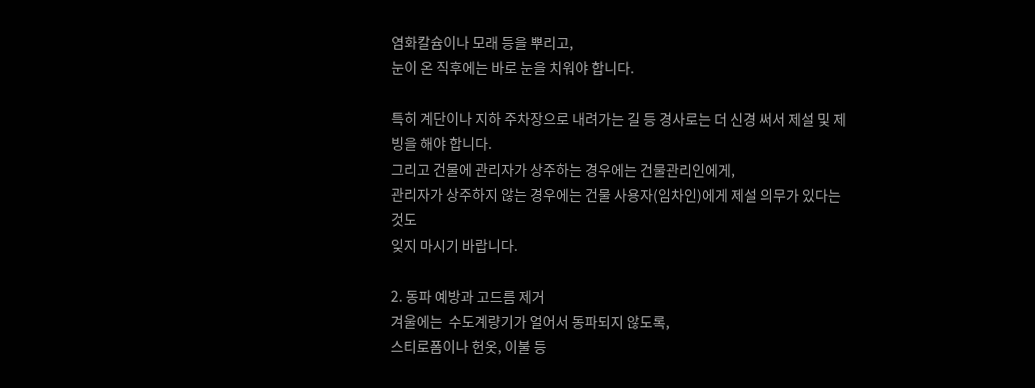염화칼슘이나 모래 등을 뿌리고,
눈이 온 직후에는 바로 눈을 치워야 합니다.

특히 계단이나 지하 주차장으로 내려가는 길 등 경사로는 더 신경 써서 제설 및 제빙을 해야 합니다.
그리고 건물에 관리자가 상주하는 경우에는 건물관리인에게,
관리자가 상주하지 않는 경우에는 건물 사용자(임차인)에게 제설 의무가 있다는 것도
잊지 마시기 바랍니다.

2. 동파 예방과 고드름 제거
겨울에는  수도계량기가 얼어서 동파되지 않도록,
스티로폼이나 헌옷, 이불 등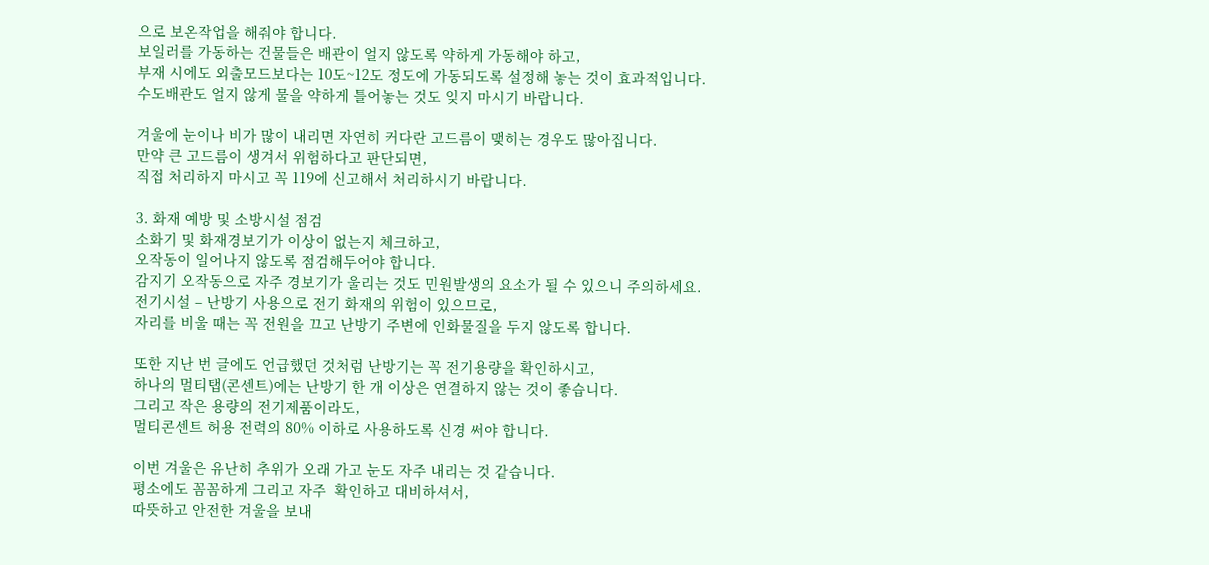으로 보온작업을 해줘야 합니다.
보일러를 가동하는 건물들은 배관이 얼지 않도록 약하게 가동해야 하고,
부재 시에도 외출모드보다는 10도~12도 정도에 가동되도록 설정해 놓는 것이 효과적입니다.
수도배관도 얼지 않게 물을 약하게 틀어놓는 것도 잊지 마시기 바랍니다.

겨울에 눈이나 비가 많이 내리면 자연히 커다란 고드름이 맺히는 경우도 많아집니다.
만약 큰 고드름이 생겨서 위험하다고 판단되면,
직접 처리하지 마시고 꼭 119에 신고해서 처리하시기 바랍니다.

3. 화재 예방 및 소방시설 점검
소화기 및 화재경보기가 이상이 없는지 체크하고,
오작동이 일어나지 않도록 점검해두어야 합니다.
감지기 오작동으로 자주 경보기가 울리는 것도 민원발생의 요소가 될 수 있으니 주의하세요.
전기시설 – 난방기 사용으로 전기 화재의 위험이 있으므로,
자리를 비울 때는 꼭 전원을 끄고 난방기 주변에 인화물질을 두지 않도록 합니다.

또한 지난 번 글에도 언급했던 것처럼 난방기는 꼭 전기용량을 확인하시고,
하나의 멀티탭(콘센트)에는 난방기 한 개 이상은 연결하지 않는 것이 좋습니다.
그리고 작은 용량의 전기제품이라도,
멀티콘센트 허용 전력의 80% 이하로 사용하도록 신경 써야 합니다.

이번 겨울은 유난히 추위가 오래 가고 눈도 자주 내리는 것 같습니다.
평소에도 꼼꼼하게 그리고 자주  확인하고 대비하셔서,
따뜻하고 안전한 겨울을 보내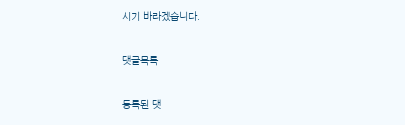시기 바라겠습니다.

댓글목록

등록된 댓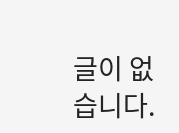글이 없습니다.